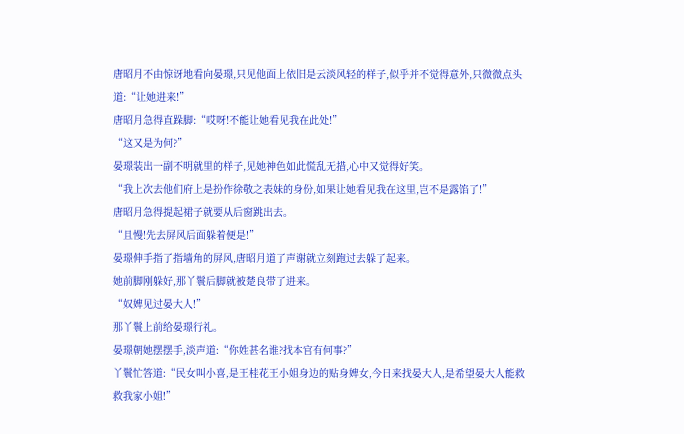唐昭月不由惊讶地看向晏璟,只见他面上依旧是云淡风轻的样子,似乎并不觉得意外,只微微点头道:“让她进来!”
唐昭月急得直跺脚:“哎呀!不能让她看见我在此处!”
“这又是为何?”
晏璟装出一副不明就里的样子,见她神色如此慌乱无措,心中又觉得好笑。
“我上次去他们府上是扮作徐敬之表妹的身份,如果让她看见我在这里,岂不是露馅了!”
唐昭月急得提起裙子就要从后窗跳出去。
“且慢!先去屏风后面躲着便是!”
晏璟伸手指了指墙角的屏风,唐昭月道了声谢就立刻跑过去躲了起来。
她前脚刚躲好,那丫鬟后脚就被楚良带了进来。
“奴婢见过晏大人!”
那丫鬟上前给晏璟行礼。
晏璟朝她摆摆手,淡声道:“你姓甚名谁?找本官有何事?”
丫鬟忙答道:“民女叫小喜,是王桂花王小姐身边的贴身婢女,今日来找晏大人,是希望晏大人能救救我家小姐!”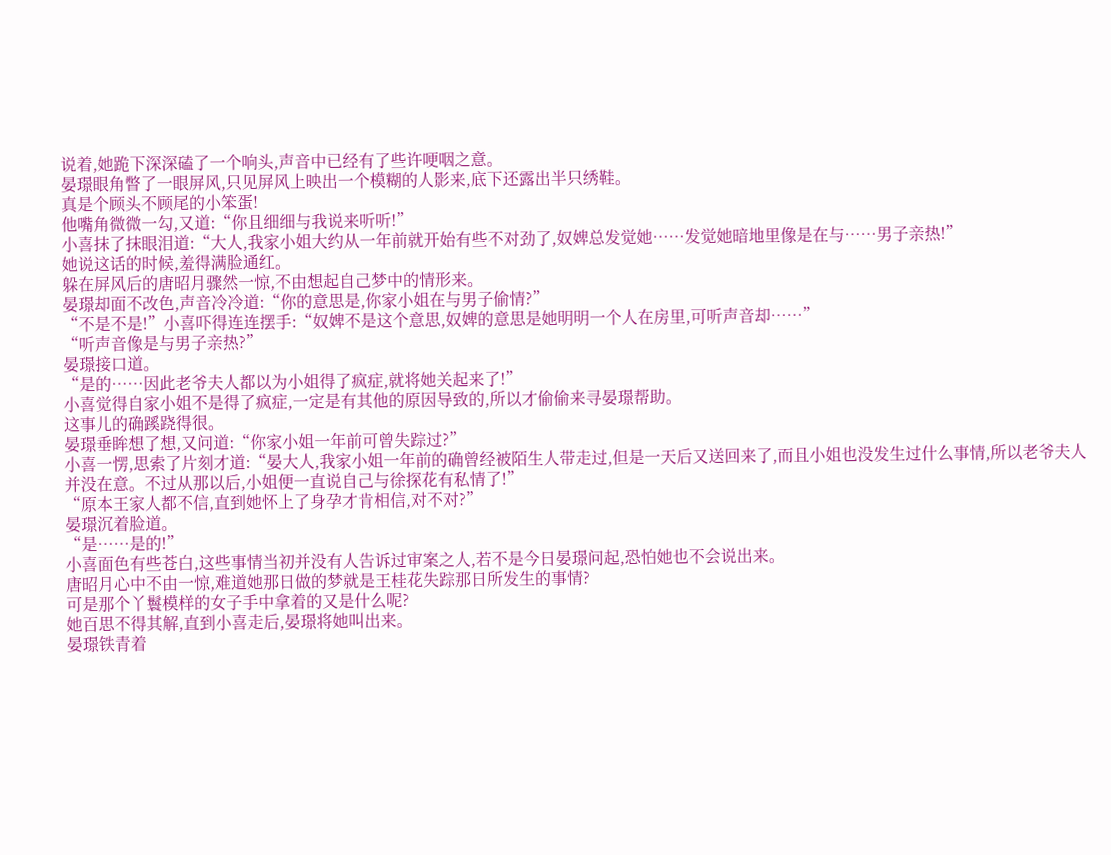说着,她跪下深深磕了一个响头,声音中已经有了些许哽咽之意。
晏璟眼角瞥了一眼屏风,只见屏风上映出一个模糊的人影来,底下还露出半只绣鞋。
真是个顾头不顾尾的小笨蛋!
他嘴角微微一勾,又道:“你且细细与我说来听听!”
小喜抹了抹眼泪道:“大人,我家小姐大约从一年前就开始有些不对劲了,奴婢总发觉她……发觉她暗地里像是在与……男子亲热!”
她说这话的时候,羞得满脸通红。
躲在屏风后的唐昭月骤然一惊,不由想起自己梦中的情形来。
晏璟却面不改色,声音冷冷道:“你的意思是,你家小姐在与男子偷情?”
“不是不是!”小喜吓得连连摆手:“奴婢不是这个意思,奴婢的意思是她明明一个人在房里,可听声音却……”
“听声音像是与男子亲热?”
晏璟接口道。
“是的……因此老爷夫人都以为小姐得了疯症,就将她关起来了!”
小喜觉得自家小姐不是得了疯症,一定是有其他的原因导致的,所以才偷偷来寻晏璟帮助。
这事儿的确蹊跷得很。
晏璟垂眸想了想,又问道:“你家小姐一年前可曾失踪过?”
小喜一愣,思索了片刻才道:“晏大人,我家小姐一年前的确曾经被陌生人带走过,但是一天后又送回来了,而且小姐也没发生过什么事情,所以老爷夫人并没在意。不过从那以后,小姐便一直说自己与徐探花有私情了!”
“原本王家人都不信,直到她怀上了身孕才肯相信,对不对?”
晏璟沉着脸道。
“是……是的!”
小喜面色有些苍白,这些事情当初并没有人告诉过审案之人,若不是今日晏璟问起,恐怕她也不会说出来。
唐昭月心中不由一惊,难道她那日做的梦就是王桂花失踪那日所发生的事情?
可是那个丫鬟模样的女子手中拿着的又是什么呢?
她百思不得其解,直到小喜走后,晏璟将她叫出来。
晏璟铁青着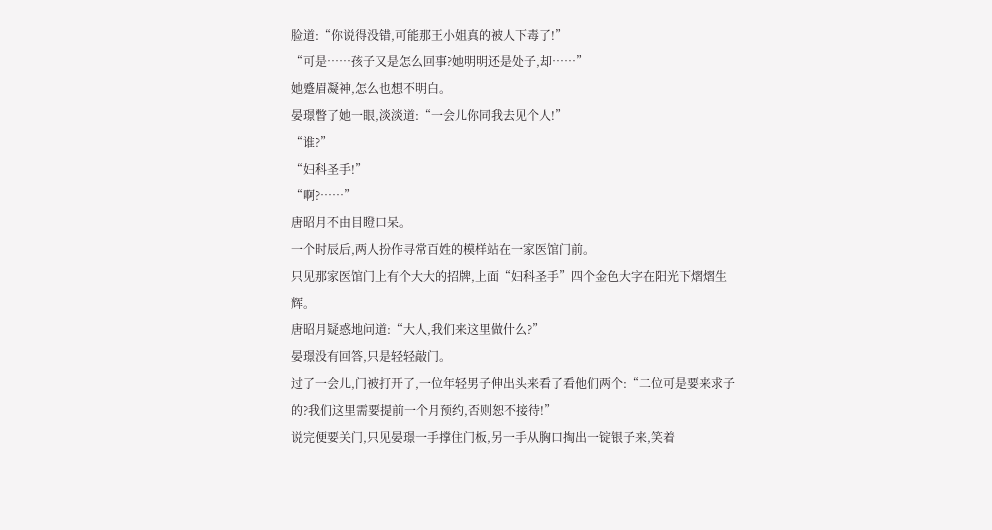脸道:“你说得没错,可能那王小姐真的被人下毒了!”
“可是……孩子又是怎么回事?她明明还是处子,却……”
她蹙眉凝神,怎么也想不明白。
晏璟瞥了她一眼,淡淡道:“一会儿你同我去见个人!”
“谁?”
“妇科圣手!”
“啊?……”
唐昭月不由目瞪口呆。
一个时辰后,两人扮作寻常百姓的模样站在一家医馆门前。
只见那家医馆门上有个大大的招牌,上面“妇科圣手”四个金色大字在阳光下熠熠生辉。
唐昭月疑惑地问道:“大人,我们来这里做什么?”
晏璟没有回答,只是轻轻敲门。
过了一会儿,门被打开了,一位年轻男子伸出头来看了看他们两个:“二位可是要来求子的?我们这里需要提前一个月预约,否则恕不接待!”
说完便要关门,只见晏璟一手撑住门板,另一手从胸口掏出一锭银子来,笑着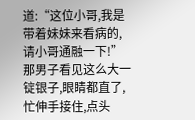道:“这位小哥,我是带着妹妹来看病的,请小哥通融一下!”
那男子看见这么大一锭银子,眼睛都直了,忙伸手接住,点头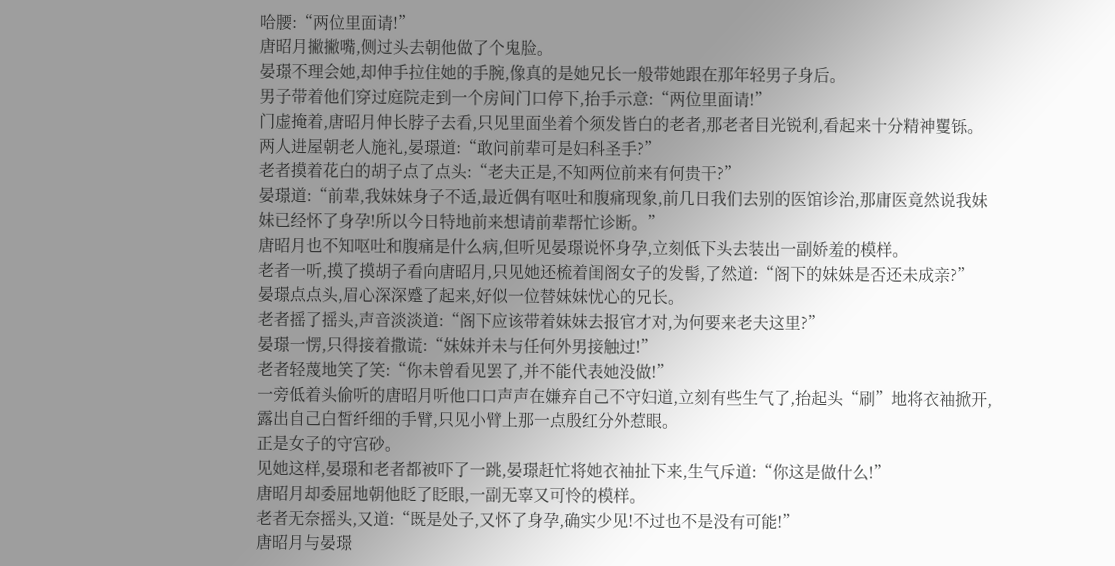哈腰:“两位里面请!”
唐昭月撇撇嘴,侧过头去朝他做了个鬼脸。
晏璟不理会她,却伸手拉住她的手腕,像真的是她兄长一般带她跟在那年轻男子身后。
男子带着他们穿过庭院走到一个房间门口停下,抬手示意:“两位里面请!”
门虚掩着,唐昭月伸长脖子去看,只见里面坐着个须发皆白的老者,那老者目光锐利,看起来十分精神矍铄。
两人进屋朝老人施礼,晏璟道:“敢问前辈可是妇科圣手?”
老者摸着花白的胡子点了点头:“老夫正是,不知两位前来有何贵干?”
晏璟道:“前辈,我妹妹身子不适,最近偶有呕吐和腹痛现象,前几日我们去别的医馆诊治,那庸医竟然说我妹妹已经怀了身孕!所以今日特地前来想请前辈帮忙诊断。”
唐昭月也不知呕吐和腹痛是什么病,但听见晏璟说怀身孕,立刻低下头去装出一副娇羞的模样。
老者一听,摸了摸胡子看向唐昭月,只见她还梳着闺阁女子的发髻,了然道:“阁下的妹妹是否还未成亲?”
晏璟点点头,眉心深深蹙了起来,好似一位替妹妹忧心的兄长。
老者摇了摇头,声音淡淡道:“阁下应该带着妹妹去报官才对,为何要来老夫这里?”
晏璟一愣,只得接着撒谎:“妹妹并未与任何外男接触过!”
老者轻蔑地笑了笑:“你未曾看见罢了,并不能代表她没做!”
一旁低着头偷听的唐昭月听他口口声声在嫌弃自己不守妇道,立刻有些生气了,抬起头“刷”地将衣袖掀开,露出自己白皙纤细的手臂,只见小臂上那一点殷红分外惹眼。
正是女子的守宫砂。
见她这样,晏璟和老者都被吓了一跳,晏璟赶忙将她衣袖扯下来,生气斥道:“你这是做什么!”
唐昭月却委屈地朝他眨了眨眼,一副无辜又可怜的模样。
老者无奈摇头,又道:“既是处子,又怀了身孕,确实少见!不过也不是没有可能!”
唐昭月与晏璟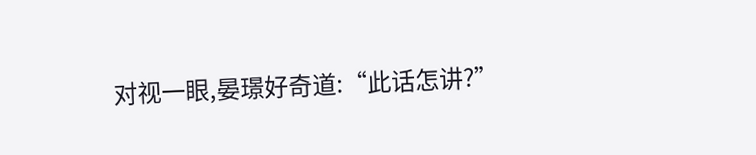对视一眼,晏璟好奇道:“此话怎讲?”